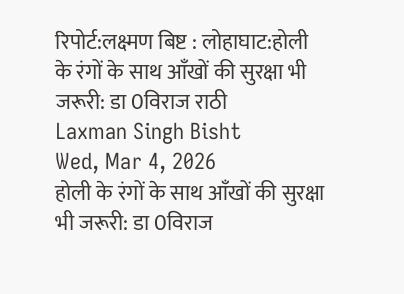रिपोर्ट:लक्ष्मण बिष्ट : लोहाघाट:होली के रंगों के साथ आँखों की सुरक्षा भी जरूरी: डा 0विराज राठी
Laxman Singh Bisht
Wed, Mar 4, 2026
होली के रंगों के साथ आँखों की सुरक्षा भी जरूरी: डा 0विराज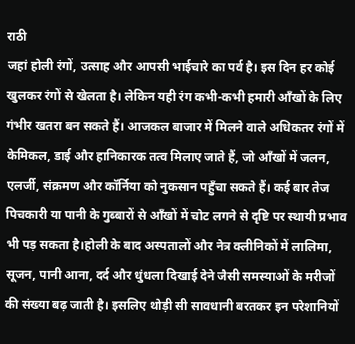राठी
जहां होली रंगों, उत्साह और आपसी भाईचारे का पर्व है। इस दिन हर कोई खुलकर रंगों से खेलता है। लेकिन यही रंग कभी-कभी हमारी आँखों के लिए गंभीर खतरा बन सकते हैं। आजकल बाजार में मिलने वाले अधिकतर रंगों में केमिकल, डाई और हानिकारक तत्व मिलाए जाते हैं, जो आँखों में जलन, एलर्जी, संक्रमण और कॉर्निया को नुकसान पहुँचा सकते हैं। कई बार तेज पिचकारी या पानी के गुब्बारों से आँखों में चोट लगने से दृष्टि पर स्थायी प्रभाव भी पड़ सकता है।होली के बाद अस्पतालों और नेत्र क्लीनिकों में लालिमा, सूजन, पानी आना, दर्द और धुंधला दिखाई देने जैसी समस्याओं के मरीजों की संख्या बढ़ जाती है। इसलिए थोड़ी सी सावधानी बरतकर इन परेशानियों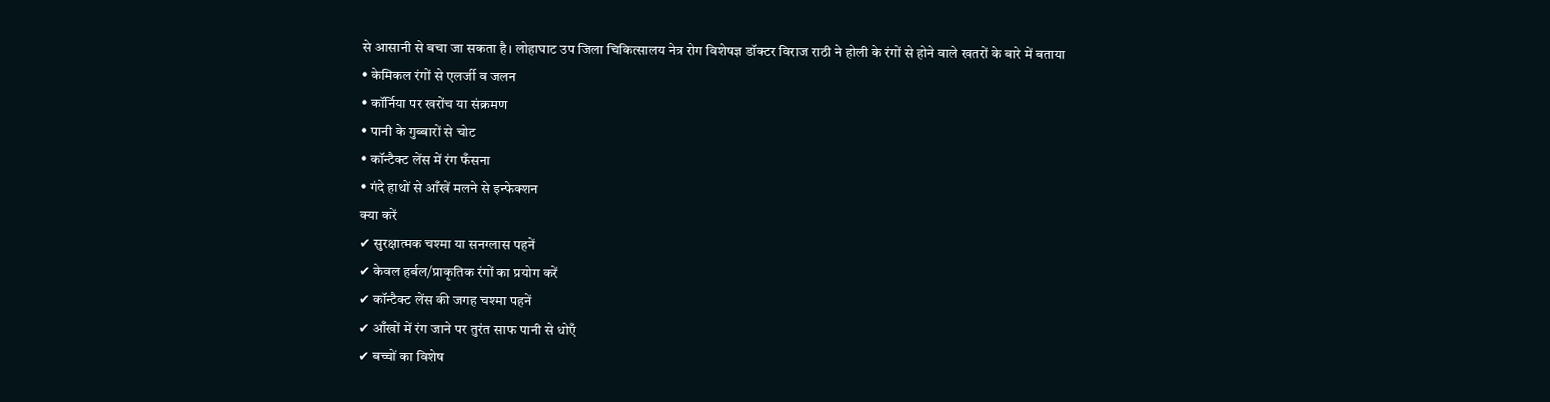से आसानी से बचा जा सकता है। लोहाघाट उप जिला चिकित्सालय नेत्र रोग विशेषज्ञ डॉक्टर विराज राठी ने होली के रंगों से होने वाले खतरों के बारे में बताया
• केमिकल रंगों से एलर्जी व जलन
• कॉर्निया पर खरोंच या संक्रमण
• पानी के गुब्बारों से चोट
• कॉन्टैक्ट लेंस में रंग फँसना
• गंदे हाथों से आँखें मलने से इन्फेक्शन
क्या करें
✔ सुरक्षात्मक चश्मा या सनग्लास पहनें
✔ केवल हर्बल/प्राकृतिक रंगों का प्रयोग करें
✔ कॉन्टैक्ट लेंस की जगह चश्मा पहनें
✔ आँखों में रंग जाने पर तुरंत साफ पानी से धोएँ
✔ बच्चों का विशेष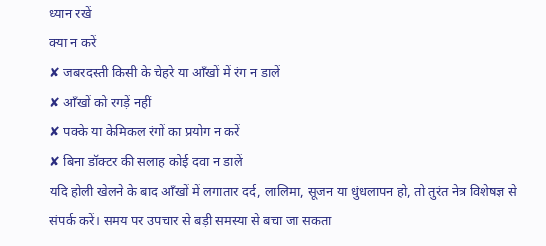ध्यान रखें
क्या न करें
✘ जबरदस्ती किसी के चेहरे या आँखों में रंग न डालें
✘ आँखों को रगड़ें नहीं
✘ पक्के या केमिकल रंगों का प्रयोग न करें
✘ बिना डॉक्टर की सलाह कोई दवा न डालें
यदि होली खेलने के बाद आँखों में लगातार दर्द, लालिमा, सूजन या धुंधलापन हो, तो तुरंत नेत्र विशेषज्ञ से संपर्क करें। समय पर उपचार से बड़ी समस्या से बचा जा सकता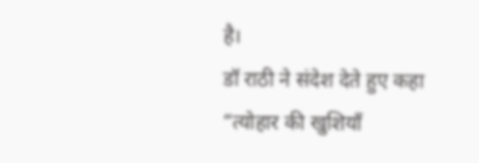है।
डॉ राठी ने संदेश देते हुए कहा
“त्योहार की खुशियाँ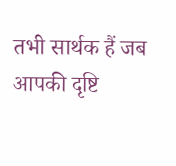तभी सार्थक हैं जब आपकी दृष्टि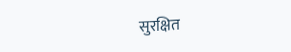सुरक्षित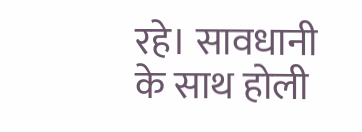रहे। सावधानी के साथ होली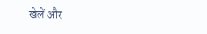खेलें और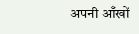अपनी आँखों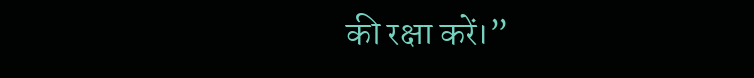की रक्षा करें।”